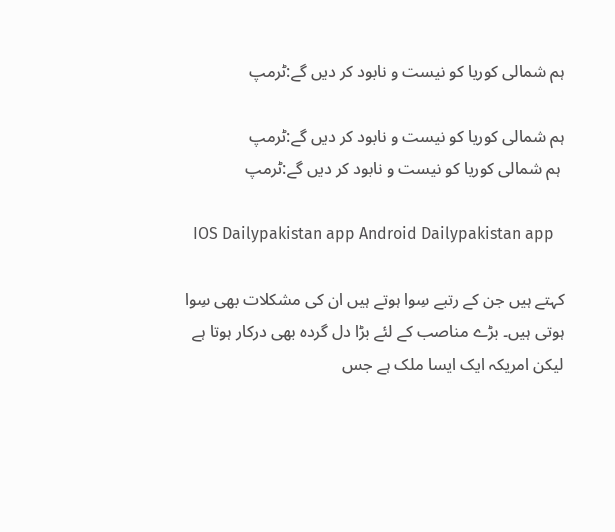ہم شمالی کوریا کو نیست و نابود کر دیں گے:ٹرمپ

ہم شمالی کوریا کو نیست و نابود کر دیں گے:ٹرمپ
 ہم شمالی کوریا کو نیست و نابود کر دیں گے:ٹرمپ

  IOS Dailypakistan app Android Dailypakistan app

کہتے ہیں جن کے رتبے سِوا ہوتے ہیں ان کی مشکلات بھی سِوا ہوتی ہیں۔ بڑے مناصب کے لئے بڑا دل گردہ بھی درکار ہوتا ہے لیکن امریکہ ایک ایسا ملک ہے جس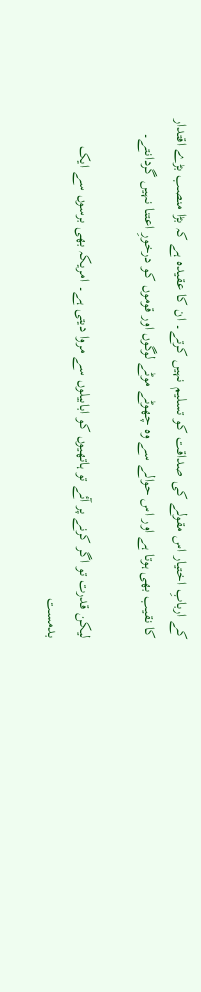کے اربابِ اختیار اس مقولے کی صداقت کو تسلیم نہیں کرتے۔ ان کا عقیدہ ہے کہ بڑا منصب بڑے اقتدار کا نقیب بھی ہوتا ہے اور اس حوالے سے وہ چھوٹے موٹے لوگوں اور قوموں کو درخورِ اعتنا نہیں گردانتے۔

لیکن قدرت تو اگر کرنے پر آئے تو ہاتھیوں کو ابابیلوں سے مروا دیتی ہے۔ امریکہ بھی برسوں سے ایک بدمست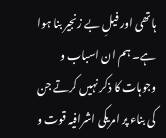ہاتھی اور فیلِ بے زنجیر بنا ہوا ہے۔ ہم ان اسباب و وجوہات کا ذکر نہیں کرتے جن کی بناء پر امریکی اشرافیہ قوت و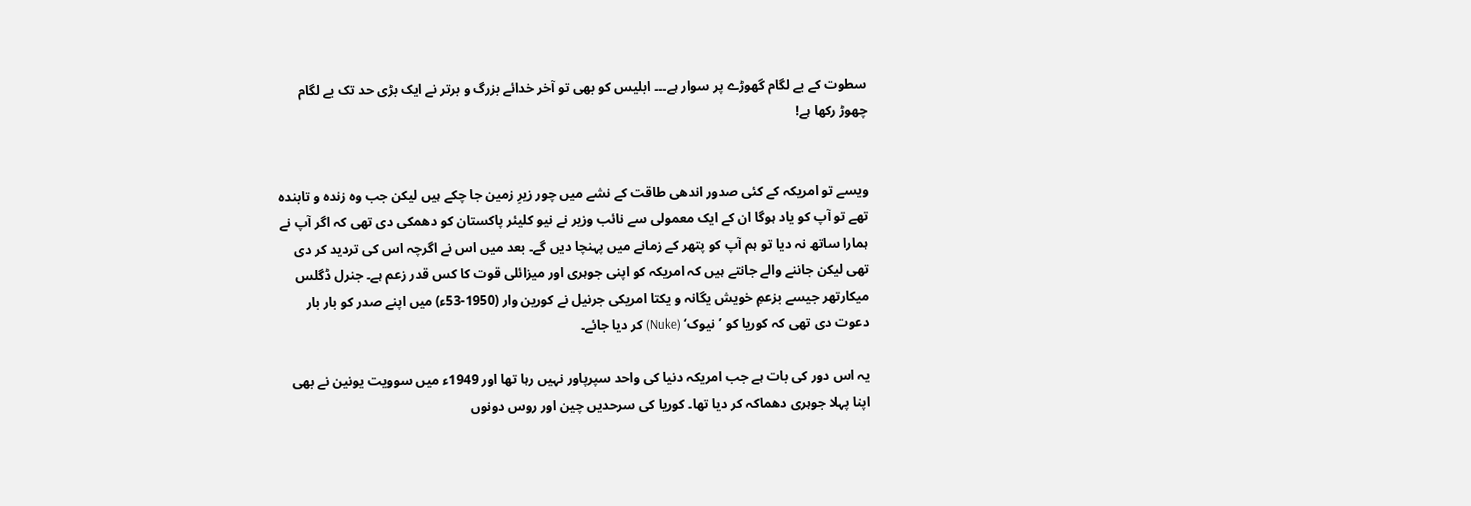سطوت کے بے لگام گھوڑے پر سوار ہے۔۔۔ ابلیس کو بھی تو آخر خدائے بزرگ و برتر نے ایک بڑی حد تک بے لگام چھوڑ رکھا ہے!


ویسے تو امریکہ کے کئی صدور اندھی طاقت کے نشے میں چور زیرِ زمین جا چکے ہیں لیکن جب وہ زندہ و تابندہ تھے تو آپ کو یاد ہوگا ان کے ایک معمولی سے نائب وزیر نے نیو کلیئر پاکستان کو دھمکی دی تھی کہ اگر آپ نے ہمارا ساتھ نہ دیا تو ہم آپ کو پتھر کے زمانے میں پہنچا دیں گے۔ بعد میں اس نے اگرچہ اس کی تردید کر دی تھی لیکن جاننے والے جانتے ہیں کہ امریکہ کو اپنی جوہری اور میزائلی قوت کا کس قدر زعم ہے۔ جنرل ڈگلس میکارتھر جیسے بزعمِ خویش یگانہ و یکتا امریکی جرنیل نے کورین وار (1950-53ء) میں اپنے صدر کو بار بار دعوت دی تھی کہ کوریا کو ’نیوک‘ (Nuke) کر دیا جائے۔

یہ اس دور کی بات ہے جب امریکہ دنیا کی واحد سپرپاور نہیں رہا تھا اور 1949ء میں سوویت یونین نے بھی اپنا پہلا جوہری دھماکہ کر دیا تھا۔ کوریا کی سرحدیں چین اور روس دونوں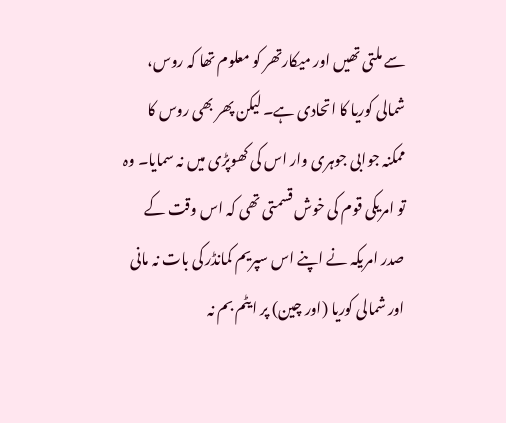سے ملتی تھیں اور میکارتھر کو معلوم تھا کہ روس، شمالی کوریا کا اتحادی ہے۔ لیکن پھر بھی روس کا ممکنہ جوابی جوہری وار اس کی کھوپڑی میں نہ سمایا۔ وہ تو امریکی قوم کی خوش قسمتی تھی کہ اس وقت کے صدر امریکہ نے اپنے اس سپریم کمانڈر کی بات نہ مانی اور شمالی کوریا (اور چین) پر ایٹم بم نہ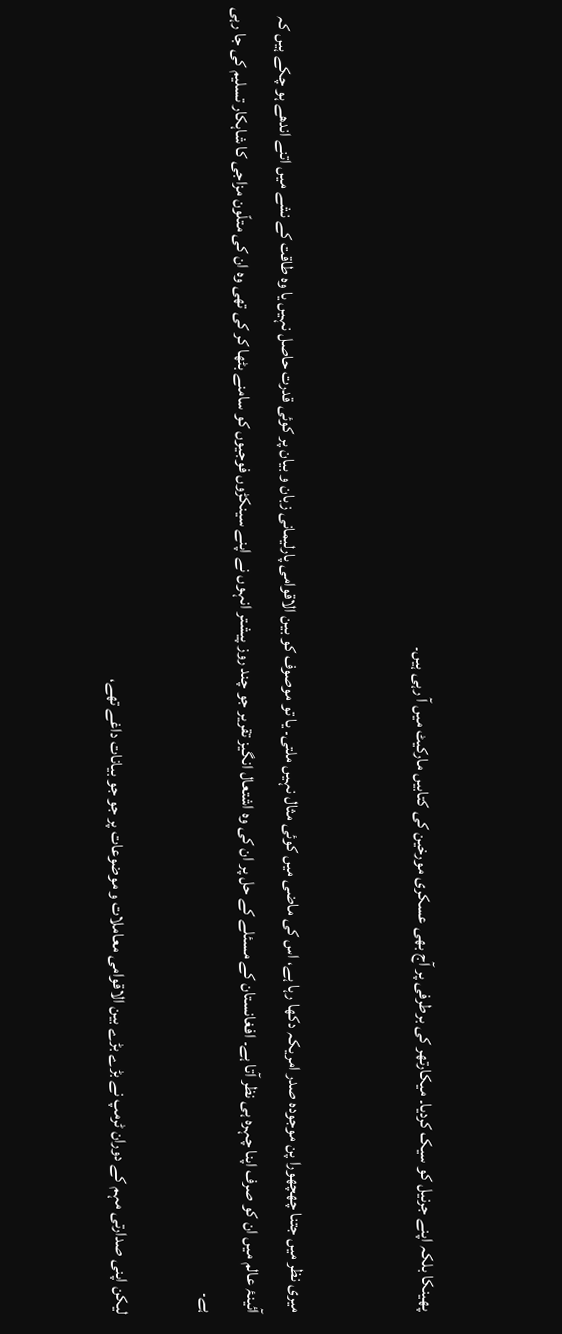پھینکا بلکہ اپنے جرنیل کو سیک کردیا۔ میکارتھر کی برطرفی پر آج بھی عسکری مورخین کی کتابیں مارکیٹ میں آ رہی ہیں۔


میری نظر میں جتنا چھچھورا پن موجودہ صدر امریکہ دکھا رہا ہے، اس کی ماضی میں کوئی مثال نہیں ملتی۔ یا تو موصوف کو بین الاقوامی پارلیمانی زبان و بیان پر کوئی قدرت حاصل نہیں یا وہ طاقت کے نشے میں اتنے اندھے ہو چکے ہیں کہ آئینۂ عالم میں ان کو صرف اپنا چہرہ ہی نظر آتا ہے۔ افغانستان کے مسئلے کے حل پر ان کی وہ اشتعال انگیز تقریر جو چند روز پیشتر انہوں نے اپنے سینکڑوں فوجیوں کو سامنے بٹھا کر کی تھی وہ ان کی متلّون مزاجی کا شاہکار تسلیم کی جا رہی ہے۔

لیکن اپنی صدارتی مہم کے دوران ٹرمپ نے بڑے بڑے بین الاقوامی معاملات و موضوعات پر جو جو بیانات داغے تھے،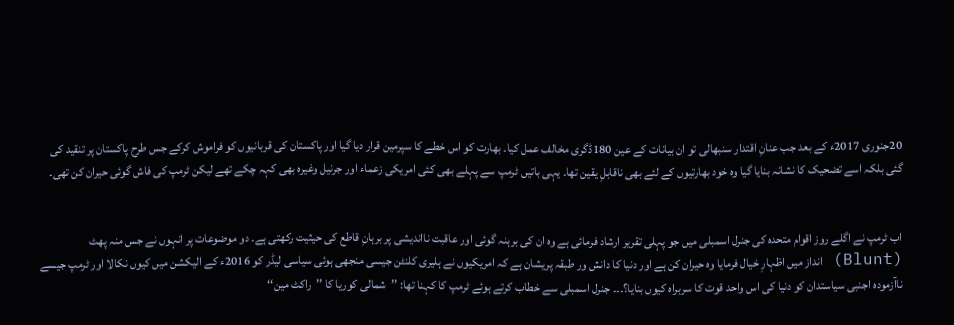20جنوری 2017ء کے بعد جب عنانِ اقتدار سنبھالی تو ان بیانات کے عین 180ڈگری مخالف عمل کیا۔ بھارت کو اس خطے کا سپرمین قرار دیا گیا اور پاکستان کی قربانیوں کو فراموش کرکے جس طرح پاکستان پر تنقید کی گئی بلکہ اسے تضحیک کا نشانہ بنایا گیا وہ خود بھارتیوں کے لئے بھی ناقابلِ یقین تھا۔ یہی باتیں ٹرمپ سے پہلے بھی کئی امریکی زعماء اور جرنیل وغیرہ بھی کہہ چکے تھے لیکن ٹرمپ کی فاش گوئی حیران کن تھی۔


اب ٹرمپ نے اگلے روز اقوام متحدہ کی جنرل اسمبلی میں جو پہلی تقریر ارشاد فرمائی ہے وہ ان کی برہنہ گوئی اور عاقبت نااندیشی پر برہانِ قاطع کی حیثیت رکھتی ہے۔ دو موضوعات پر انہوں نے جس منہ پھٹ (Blunt) انداز میں اظہارِ خیال فرمایا وہ حیران کن ہے اور دنیا کا دانش ور طبقہ پریشان ہے کہ امریکیوں نے ہلیری کلنٹن جیسی منجھی ہوئی سیاسی لیڈر کو 2016ء کے الیکشن میں کیوں نکالا اور ٹرمپ جیسے ناآزمودہ اجنبی سیاستدان کو دنیا کی اس واحد قوت کا سربراہ کیوں بنایا؟۔۔۔ جنرل اسمبلی سے خطاب کرتے ہوئے ٹرمپ کا کہنا تھا: ’’شمالی کوریا کا ’’راکٹ مین‘‘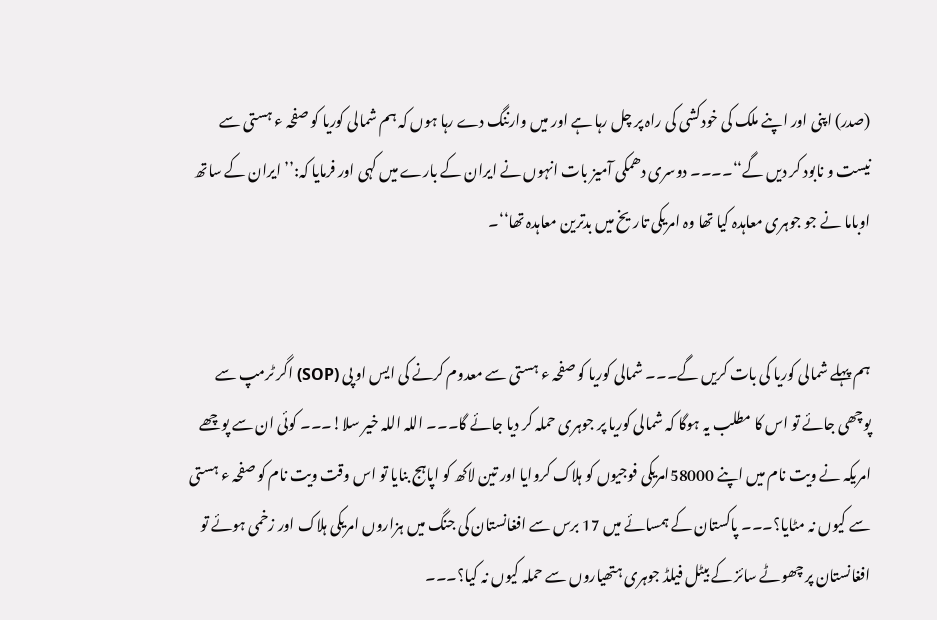(صدر) اپنی اور اپنے ملک کی خودکشی کی راہ پر چل رہا ہے اور میں وارننگ دے رہا ہوں کہ ہم شمالی کوریا کو صفحہ ء ہستی سے نیست و نابود کر دیں گے‘‘۔۔۔۔ دوسری دھمکی آمیز بات انہوں نے ایران کے بارے میں کہی اور فرمایا کہ:’’ ایران کے ساتھ اوباما نے جو جوہری معاہدہ کیا تھا وہ امریکی تاریخ میں بدترین معاہدہ تھا‘‘۔


ہم پہلے شمالی کوریا کی بات کریں گے۔۔۔ شمالی کوریا کو صفحہ ء ہستی سے معدوم کرنے کی ایس او پی (SOP) اگر ٹرمپ سے پوچھی جائے تو اس کا مطلب یہ ہوگا کہ شمالی کوریا پر جوہری حملہ کر دیا جائے گا۔۔۔ اللہ اللہ خیر سلا!۔۔۔ کوئی ان سے پوچھے امریکہ نے ویت نام میں اپنے 58000امریکی فوجیوں کو ہلاک کروایا اور تین لاکھ کو اپاہج بنایا تو اس وقت ویت نام کو صفحہ ء ہستی سے کیوں نہ مٹایا؟۔۔۔ پاکستان کے ہمسائے میں 17 برس سے افغانستان کی جنگ میں ہزاروں امریکی ہلاک اور زخمی ہوئے تو افغانستان پر چھوٹے سائز کے بیٹل فیلڈ جوہری ہتھیاروں سے حملہ کیوں نہ کیا؟۔۔۔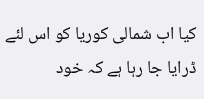کیا اب شمالی کوریا کو اس لئے ڈرایا جا رہا ہے کہ خود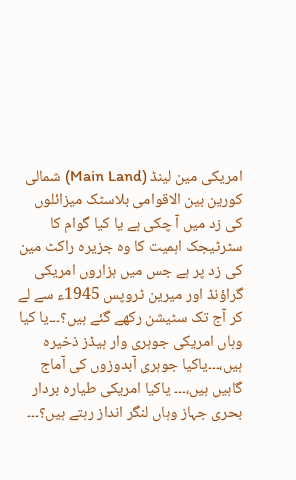امریکی مین لینڈ (Main Land) شمالی کورین بین الاقوامی بلاسٹک میزائلوں کی زد میں آ چکی ہے یا کیا گوام کا سٹرٹیجک اہمیت کا وہ جزیرہ راکٹ مین کی زد پر ہے جس میں ہزاروں امریکی گراؤنڈ اور میرین ٹروپس 1945ء سے لے کر آج تک سٹیشن رکھے گئے ہیں؟۔۔۔یا کیا وہاں امریکی جوہری وار ہیڈز ذخیرہ ہیں،۔۔۔یاکیا جوہری آبدوزوں کی آماج گاہیں ہیں،۔۔۔ یاکیا امریکی طیارہ بردار بحری جہاز وہاں لنگر انداز رہتے ہیں؟۔۔۔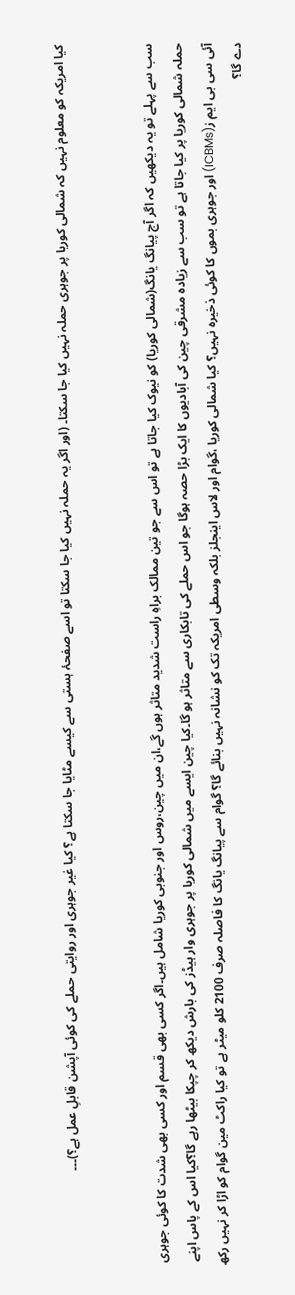کیا امریکہ کو معلوم نہیں کہ شمالی کوریا پر جوہری حملہ نہیں کیا جا سکتا۔ (اور اگر یہ حملہ نہیں کیا جا سکتا تو اسے صفحۂ ہستی سے کیسے مٹایا جا سکتا ہے؟ کیا غیر جوہری اور روایتی حملے کی کوئی آپشن قابلِ عمل ہے؟)۔۔۔


سب سے پہلے تو یہ دیکھیں کہ اگر آج پیانگ یانگ(شمالی کوریا) کو نیوک کیا جاتا ہے تو اس سے جو تین ممالک براہِ راست شدید متاثر ہوں گے،ان میں چین،روس اور جنوبی کوریا شامل ہیں۔اگر کسی بھی قسم اور کسی بھی شدت کا کوئی جوہری حملہ شمالی کوریا پر کیا جاتا ہے تو سب سے زیادہ مشرقی چین کی آبادیوں کا ایک بڑا حصہ ہوگا جو اس حملے کی تابکاری سے متاثر ہو گا۔کیا چین ایسے میں شمالی کوریا پر جوہری وار ہیڈز کی بارش دیکھ کر چپکا بیٹھا رہے گا؟کیا اس کے پاس اپنے آئی سی بی ایم ز(ICBMs) اور جوہری بموں کا کوئی ذخیرہ نہیں؟ کیا شمالی کوریا ،گوام اور لاس اینجلز بلکہ وسطی امریکہ تک کو نشانہ نہیں بنائے گا؟ گوام سے پیانگ یانگ کا فاصلہ صرف 2100 کلو میٹر ہے تو کیا راکٹ مین گوام کو اڑا کر نہیں رکھ دے گا؟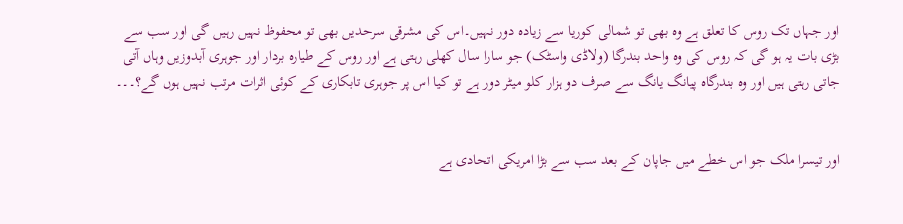اور جہاں تک روس کا تعلق ہے وہ بھی تو شمالی کوریا سے زیادہ دور نہیں۔اس کی مشرقی سرحدیں بھی تو محفوظ نہیں رہیں گی اور سب سے بڑی بات یہ ہو گی کہ روس کی وہ واحد بندرگا (ولاڈی واسٹک) جو سارا سال کھلی رہتی ہے اور روس کے طیارہ بردار اور جوہری آبدوزیں وہاں آتی جاتی رہتی ہیں اور وہ بندرگاہ پیانگ یانگ سے صرف دو ہزار کلو میٹر دور ہے تو کیا اس پر جوہری تابکاری کے کوئی اثرات مرتب نہیں ہوں گے؟۔۔۔


اور تیسرا ملک جو اس خطے میں جاپان کے بعد سب سے بڑا امریکی اتحادی ہے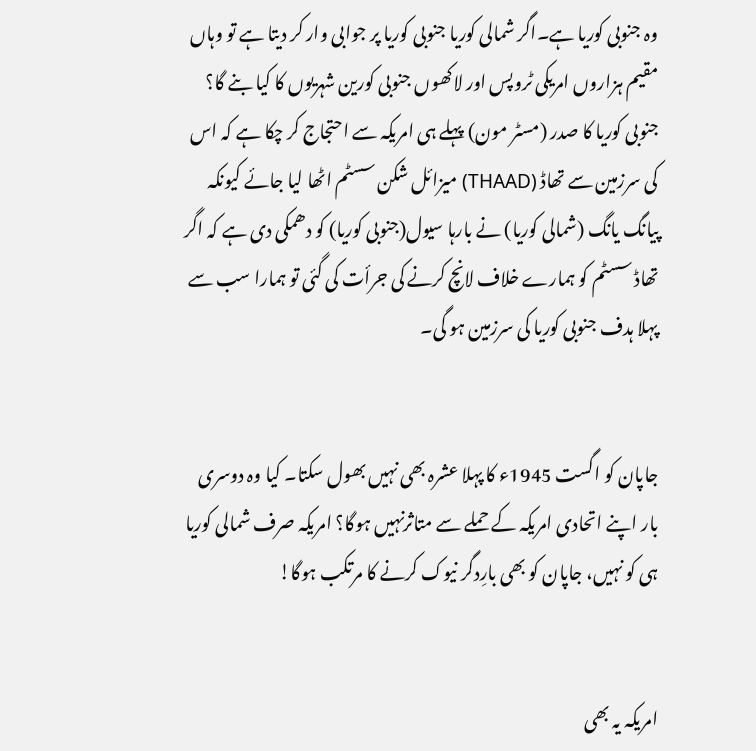وہ جنوبی کوریا ہے۔اگر شمالی کوریا جنوبی کوریا پر جوابی وار کر دیتا ہے تو وہاں مقیم ہزاروں امریکی ٹروپس اور لاکھوں جنوبی کورین شہریوں کا کیا بنے گا؟ جنوبی کوریا کا صدر (مسٹر مون) پہلے ہی امریکہ سے احتجاج کر چکا ہے کہ اس کی سرزمین سے تھاڈ (THAAD) میزائل شکن سسٹم اٹھا لیا جائے کیونکہ پیانگ یانگ (شمالی کوریا) نے بارہا سیول(جنوبی کوریا) کو دھمکی دی ہے کہ اگر تھاڈ سسٹم کو ہمارے خلاف لانچ کرنے کی جرأت کی گئی تو ہمارا سب سے پہلا ہدف جنوبی کوریا کی سرزمین ہو گی۔


جاپان کو اگست 1945ء کا پہلا عشرہ بھی نہیں بھول سکتا۔ کیا وہ دوسری بار اپنے اتحادی امریکہ کے حملے سے متاثرنہیں ہوگا؟ امریکہ صرف شمالی کوریا ہی کو نہیں، جاپان کو بھی بارِدگر نیوک کرنے کا مرتکب ہوگا!


امریکہ یہ بھی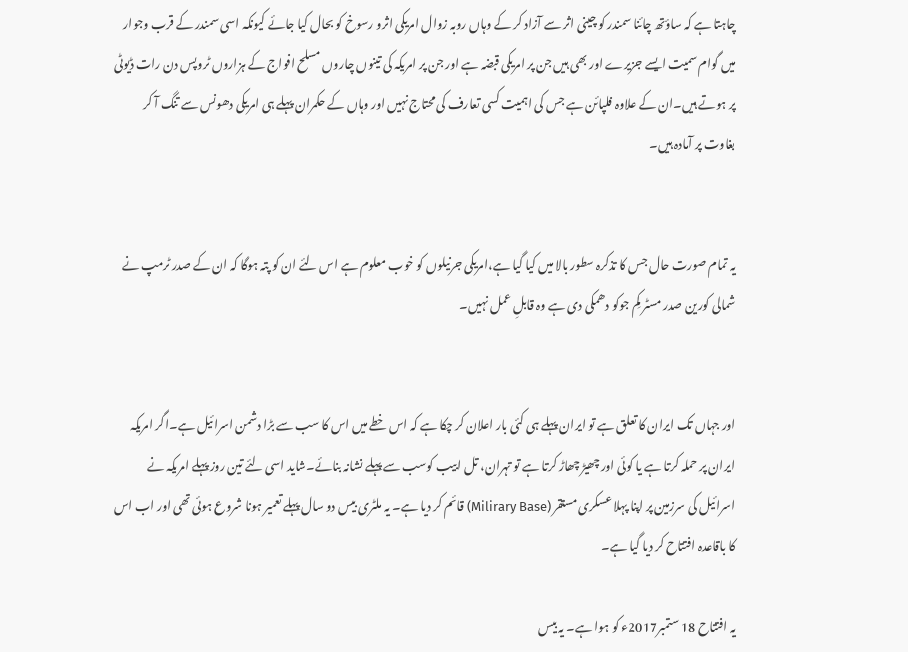چاہتا ہے کہ ساؤتھ چائنا سمندر کو چینی اثر سے آزاد کر کے وہاں روبہ زوال امریکی اثرو رسوخ کو بحال کیا جائے کیونکہ اسی سمندر کے قرب وجوار میں گوام سمیت ایسے جزیرے اور بھی ہیں جن پر امریکی قبضہ ہے اور جن پر امریکہ کی تینوں چاروں مسلح افواج کے ہزاروں ٹروپس دن رات ڈیوٹی پر ہوتے ہیں۔ان کے علاوہ فلپائن ہے جس کی اہمیت کسی تعارف کی محتاج نہیں اور وہاں کے حکمران پہلے ہی امریکی دھونس سے تنگ آ کر بغاوت پر آمادہ ہیں۔


یہ تمام صورت حال جس کا تذکرہ سطور بالا میں کیا گیا ہے،امریکی جرنیلوں کو خوب معلوم ہے اس لئے ان کو پتہ ہوگا کہ ان کے صدر ٹرمپ نے شمالی کورین صدر مسٹر کِم جوکو دھمکی دی ہے وہ قابلِ عمل نہیں۔


اور جہاں تک ایران کا تعلق ہے تو ایران پہلے ہی کئی بار اعلان کر چکا ہے کہ اس خطے میں اس کا سب سے بڑا دشمن اسرائیل ہے۔اگر امریکہ ایران پر حملہ کرتا ہے یا کوئی اور چھیڑ چھاڑ کرتا ہے تو تہران، تل ابیب کوسب سے پہلے نشانہ بنائے۔شاید اسی لئے تین روز پہلے امریکہ نے اسرائیل کی سرزمین پر اپنا پہلا عسکری مستقر (Milirary Base) قائم کر دیا ہے۔ یہ ملٹری بیس دو سال پہلے تعمیر ہونا شروع ہوئی تھی اور اب اس کا باقاعدہ افتتاح کر دیا گیا ہے۔

یہ افتتاح 18 ستمبر2017ء کو ہوا ہے۔ یہ بیس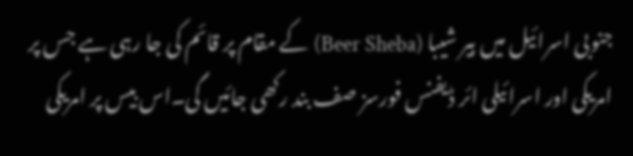جنوبی اسرائیل میں بیر شیبا (Beer Sheba) کے مقام پر قائم کی جا رہی ہے جس پر امریکی اور اسرائیلی ائر ڈیفنس فورسز صف بند رکھی جائیں گی۔اس بیس پر امریکی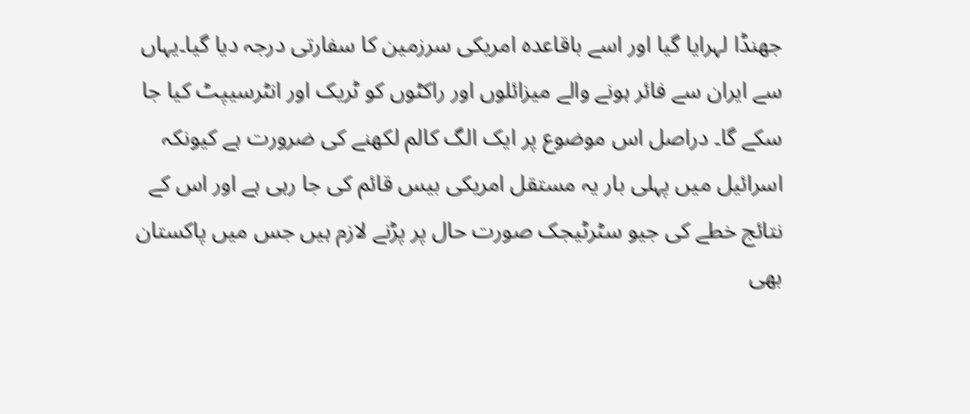جھنڈا لہرایا گیا اور اسے باقاعدہ امریکی سرزمین کا سفارتی درجہ دیا گیا۔یہاں سے ایران سے فائر ہونے والے میزائلوں اور راکٹوں کو ٹریک اور انٹرسیپٹ کیا جا سکے گا۔ دراصل اس موضوع پر ایک الگ کالم لکھنے کی ضرورت ہے کیونکہ اسرائیل میں پہلی بار یہ مستقل امریکی بیس قائم کی جا رہی ہے اور اس کے نتائج خطے کی جیو سٹرٹیجک صورت حال پر پڑنے لازم ہیں جس میں پاکستان بھی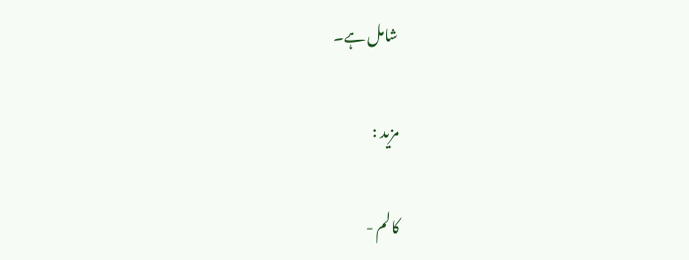شامل ہے۔

مزید :

کالم -